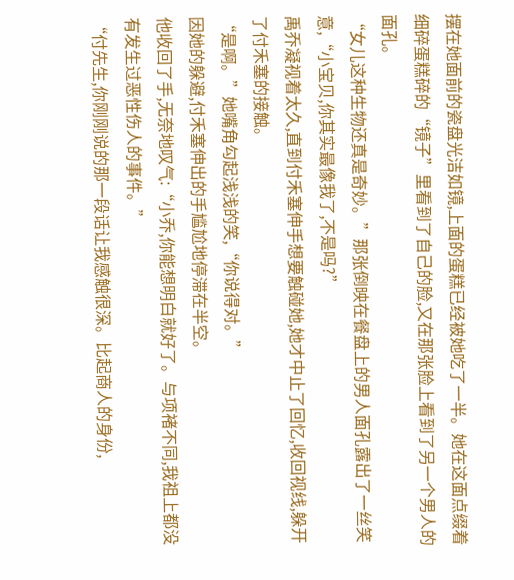摆在她面前的瓷盘光洁如镜,上面的蛋糕已经被她吃了一半。她在这面点缀着细碎蛋糕碎的“镜子”里看到了自己的脸,又在那张脸上看到了另一个男人的面孔。
“女儿这种生物还真是奇妙。”那张倒映在餐盘上的男人面孔露出了一丝笑意,“小宝贝,你其实最像我了,不是吗?”
禹乔凝视着太久,直到付禾塞伸手想要触碰她,她才中止了回忆,收回视线,躲开了付禾塞的接触。
“是啊。”她嘴角勾起浅浅的笑,“你说得对。”
因她的躲避,付禾塞伸出的手尴尬地停滞在半空。
他收回了手,无奈地叹气:“小乔,你能想明白就好了。与项褚不同,我祖上都没有发生过恶性伤人的事件。”
“付先生,你刚刚说的那一段话让我感触很深。比起商人的身份,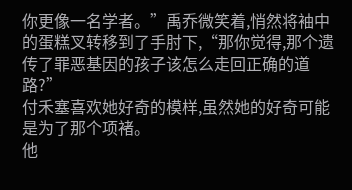你更像一名学者。”禹乔微笑着,悄然将袖中的蛋糕叉转移到了手肘下,“那你觉得,那个遗传了罪恶基因的孩子该怎么走回正确的道路?”
付禾塞喜欢她好奇的模样,虽然她的好奇可能是为了那个项褚。
他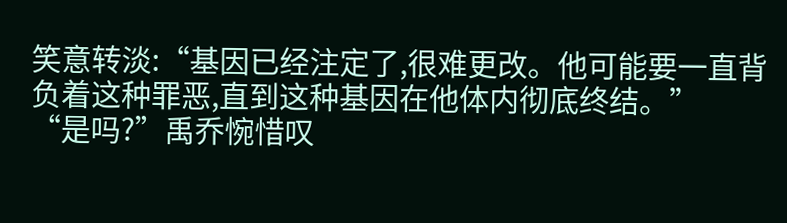笑意转淡:“基因已经注定了,很难更改。他可能要一直背负着这种罪恶,直到这种基因在他体内彻底终结。”
“是吗?”禹乔惋惜叹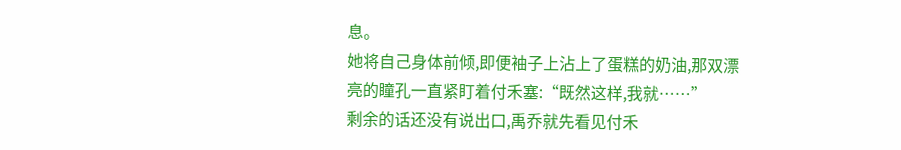息。
她将自己身体前倾,即便袖子上沾上了蛋糕的奶油,那双漂亮的瞳孔一直紧盯着付禾塞:“既然这样,我就……”
剩余的话还没有说出口,禹乔就先看见付禾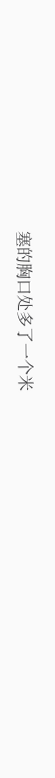塞的胸口处多了一个米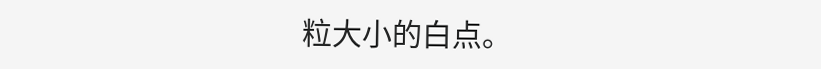粒大小的白点。